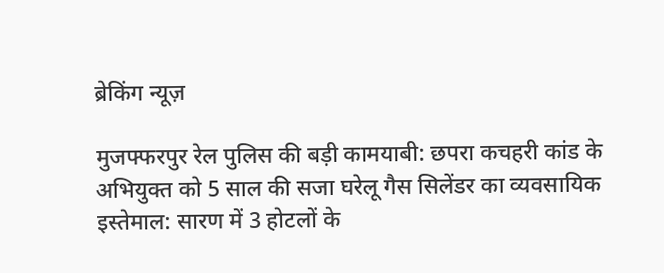ब्रेकिंग न्यूज़

मुजफ्फरपुर रेल पुलिस की बड़ी कामयाबी: छपरा कचहरी कांड के अभियुक्त को 5 साल की सजा घरेलू गैस सिलेंडर का व्यवसायिक इस्तेमाल: सारण में 3 होटलों के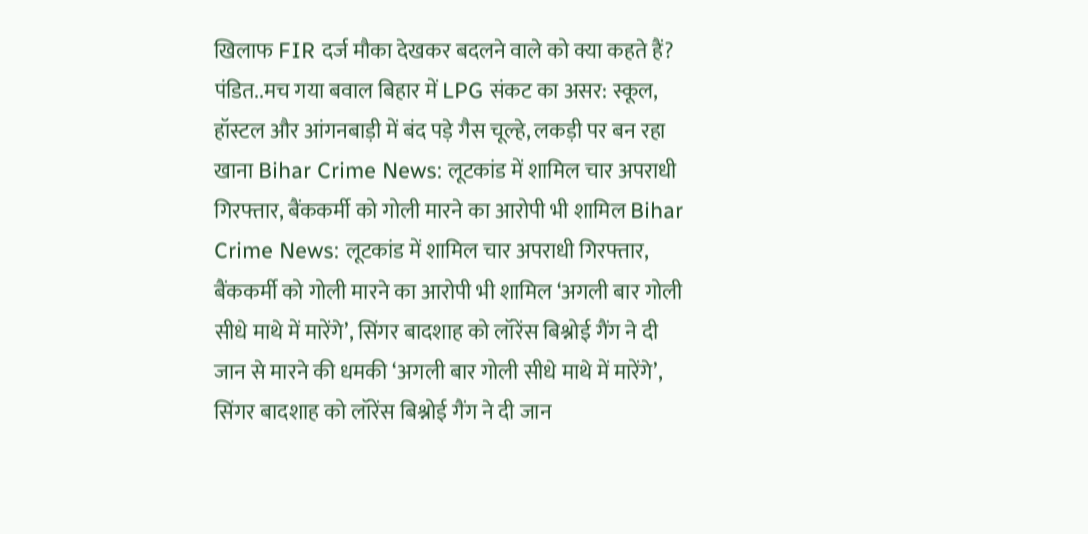खिलाफ FIR दर्ज मौका देखकर बदलने वाले को क्या कहते हैं? पंडित..मच गया बवाल बिहार में LPG संकट का असर: स्कूल, हॉस्टल और आंगनबाड़ी में बंद पड़े गैस चूल्हे, लकड़ी पर बन रहा खाना Bihar Crime News: लूटकांड में शामिल चार अपराधी गिरफ्तार, बैंककर्मी को गोली मारने का आरोपी भी शामिल Bihar Crime News: लूटकांड में शामिल चार अपराधी गिरफ्तार, बैंककर्मी को गोली मारने का आरोपी भी शामिल ‘अगली बार गोली सीधे माथे में मारेंगे’, सिंगर बादशाह को लॉरेंस बिश्नोई गैंग ने दी जान से मारने की धमकी ‘अगली बार गोली सीधे माथे में मारेंगे’, सिंगर बादशाह को लॉरेंस बिश्नोई गैंग ने दी जान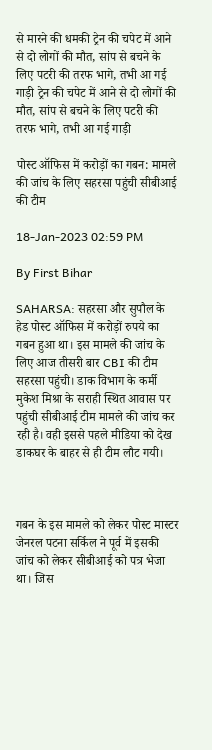से मारने की धमकी ट्रेन की चपेट में आने से दो लोगों की मौत, सांप से बचने के लिए पटरी की तरफ भागे, तभी आ गई गाड़ी ट्रेन की चपेट में आने से दो लोगों की मौत, सांप से बचने के लिए पटरी की तरफ भागे, तभी आ गई गाड़ी

पोस्ट ऑफिस में करोड़ों का गबन: मामले की जांच के लिए सहरसा पहुंची सीबीआई की टीम

18-Jan-2023 02:59 PM

By First Bihar

SAHARSA: सहरसा और सुपौल के हेड पोस्ट ऑफिस में करोड़ों रुपये का गबन हुआ था। इस मामले की जांच के लिए आज तीसरी बार CBI की टीम सहरसा पहुंची। डाक विभाग के कर्मी मुकेश मिश्रा के सराही स्थित आवास पर पहुंची सीबीआई टीम मामले की जांच कर रही है। वही इससे पहले मीडिया को देख डाकघर के बाहर से ही टीम लौट गयी।



गबन के इस मामले को लेकर पोस्ट मास्टर जेनरल पटना सर्किल ने पूर्व में इसकी जांच को लेकर सीबीआई को पत्र भेजा था। जिस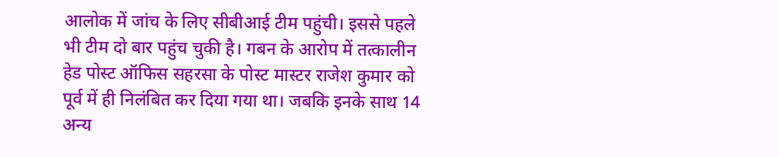आलोक में जांच के लिए सीबीआई टीम पहुंची। इससे पहले भी टीम दो बार पहुंच चुकी है। गबन के आरोप में तत्कालीन हेड पोस्ट ऑफिस सहरसा के पोस्ट मास्टर राजेश कुमार को पूर्व में ही निलंबित कर दिया गया था। जबकि इनके साथ 14 अन्य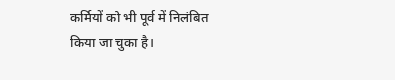कर्मियों को भी पूर्व में निलंबित किया जा चुका है।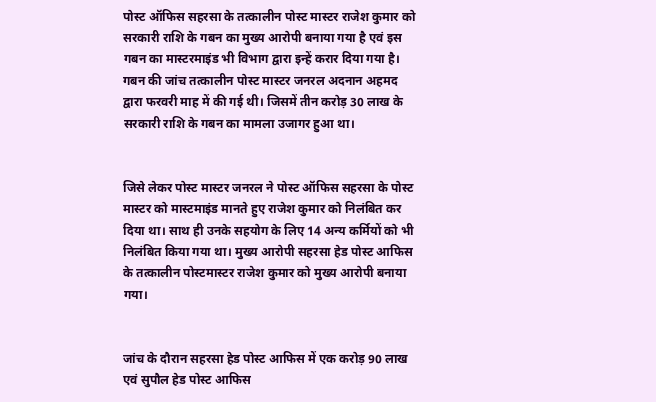पोस्ट ऑफिस सहरसा के तत्कालीन पोस्ट मास्टर राजेश कुमार को सरकारी राशि के गबन का मुख्य आरोपी बनाया गया है एवं इस गबन का मास्टरमाइंड भी विभाग द्वारा इन्हें करार दिया गया है। गबन की जांच तत्कालीन पोस्ट मास्टर जनरल अदनान अहमद द्वारा फरवरी माह में की गई थी। जिसमें तीन करोड़ 30 लाख के सरकारी राशि के गबन का मामला उजागर हुआ था।


जिसे लेकर पोस्ट मास्टर जनरल ने पोस्ट ऑफिस सहरसा के पोस्ट मास्टर को मास्टमाइंड मानते हुए राजेश कुमार को निलंबित कर दिया था। साथ ही उनके सहयोग के लिए 14 अन्य कर्मियों को भी निलंबित किया गया था। मुख्य आरोपी सहरसा हेड पोस्ट आफिस के तत्कालीन पोस्टमास्टर राजेश कुमार को मुख्य आरोपी बनाया गया।


जांच के दौरान सहरसा हेड पोस्ट आफिस में एक करोड़ 90 लाख एवं सुपौल हेड पोस्ट आफिस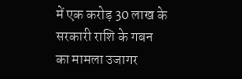में एक करोड़ 30 लाख के सरकारी राशि के गबन का मामला उजागर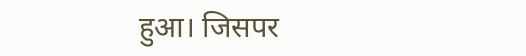हुआ। जिसपर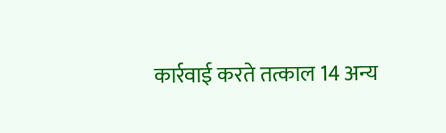कार्रवाई करते तत्काल 14 अन्य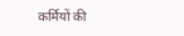कर्मियों की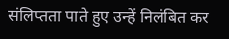संलिप्तता पाते हुए उन्हें निलंबित कर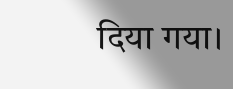दिया गया।